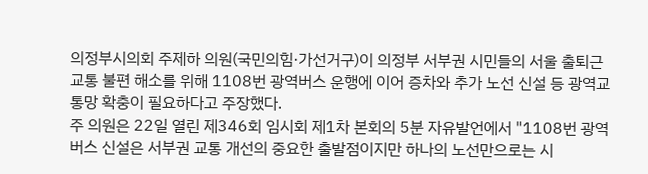의정부시의회 주제하 의원(국민의힘·가선거구)이 의정부 서부권 시민들의 서울 출퇴근 교통 불편 해소를 위해 1108번 광역버스 운행에 이어 증차와 추가 노선 신설 등 광역교통망 확충이 필요하다고 주장했다.
주 의원은 22일 열린 제346회 임시회 제1차 본회의 5분 자유발언에서 "1108번 광역버스 신설은 서부권 교통 개선의 중요한 출발점이지만 하나의 노선만으로는 시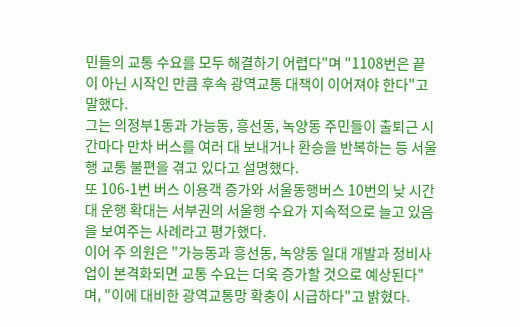민들의 교통 수요를 모두 해결하기 어렵다"며 "1108번은 끝이 아닌 시작인 만큼 후속 광역교통 대책이 이어져야 한다"고 말했다.
그는 의정부1동과 가능동, 흥선동, 녹양동 주민들이 출퇴근 시간마다 만차 버스를 여러 대 보내거나 환승을 반복하는 등 서울행 교통 불편을 겪고 있다고 설명했다.
또 106-1번 버스 이용객 증가와 서울동행버스 10번의 낮 시간대 운행 확대는 서부권의 서울행 수요가 지속적으로 늘고 있음을 보여주는 사례라고 평가했다.
이어 주 의원은 "가능동과 흥선동, 녹양동 일대 개발과 정비사업이 본격화되면 교통 수요는 더욱 증가할 것으로 예상된다"며, "이에 대비한 광역교통망 확충이 시급하다"고 밝혔다.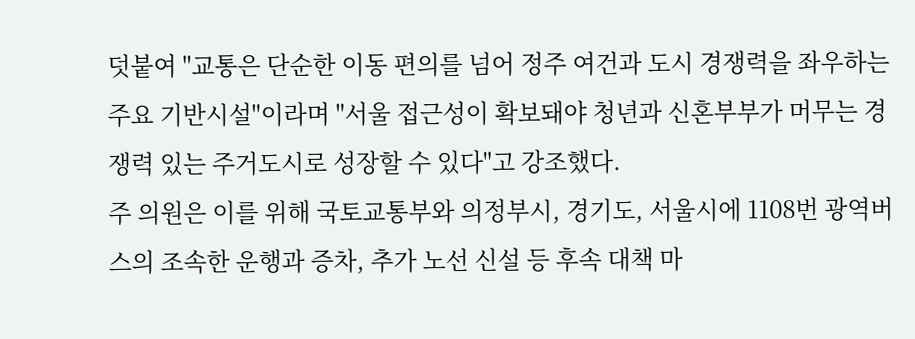덧붙여 "교통은 단순한 이동 편의를 넘어 정주 여건과 도시 경쟁력을 좌우하는 주요 기반시설"이라며 "서울 접근성이 확보돼야 청년과 신혼부부가 머무는 경쟁력 있는 주거도시로 성장할 수 있다"고 강조했다.
주 의원은 이를 위해 국토교통부와 의정부시, 경기도, 서울시에 1108번 광역버스의 조속한 운행과 증차, 추가 노선 신설 등 후속 대책 마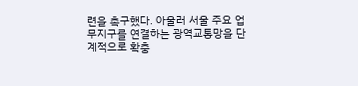련을 촉구했다. 아울러 서울 주요 업무지구를 연결하는 광역교통망을 단계적으로 확충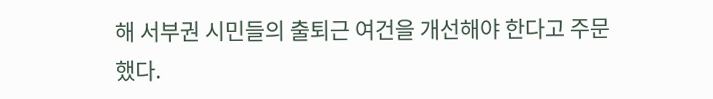해 서부권 시민들의 출퇴근 여건을 개선해야 한다고 주문했다.